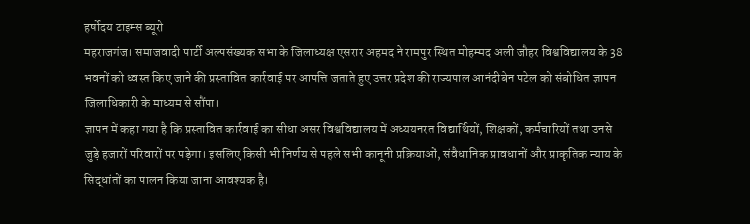हर्षोदय टाइम्स ब्यूरो
महराजगंज। समाजवादी पार्टी अल्पसंख्यक सभा के जिलाध्यक्ष एसरार अहमद ने रामपुर स्थित मोहम्मद अली जौहर विश्वविद्यालय के 38 भवनों को ध्वस्त किए जाने की प्रस्तावित कार्रवाई पर आपत्ति जताते हुए उत्तर प्रदेश की राज्यपाल आनंदीबेन पटेल को संबोधित ज्ञापन जिलाधिकारी के माध्यम से सौंपा।
ज्ञापन में कहा गया है कि प्रस्तावित कार्रवाई का सीधा असर विश्वविद्यालय में अध्ययनरत विद्यार्थियों, शिक्षकों, कर्मचारियों तथा उनसे जुड़े हजारों परिवारों पर पड़ेगा। इसलिए किसी भी निर्णय से पहले सभी कानूनी प्रक्रियाओं, संवैधानिक प्रावधानों और प्राकृतिक न्याय के सिद्धांतों का पालन किया जाना आवश्यक है।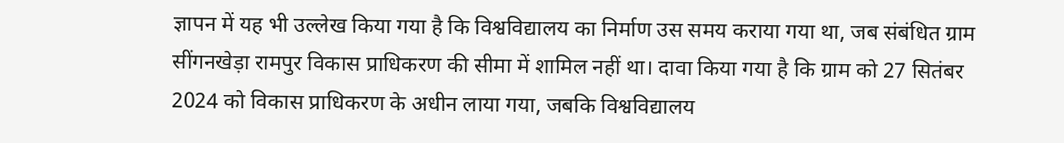ज्ञापन में यह भी उल्लेख किया गया है कि विश्वविद्यालय का निर्माण उस समय कराया गया था, जब संबंधित ग्राम सींगनखेड़ा रामपुर विकास प्राधिकरण की सीमा में शामिल नहीं था। दावा किया गया है कि ग्राम को 27 सितंबर 2024 को विकास प्राधिकरण के अधीन लाया गया, जबकि विश्वविद्यालय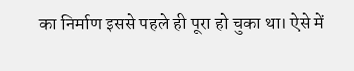का निर्माण इससे पहले ही पूरा हो चुका था। ऐसे में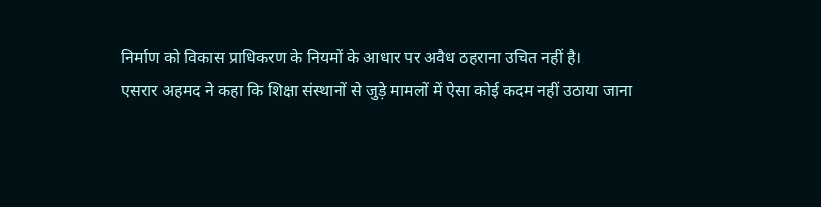निर्माण को विकास प्राधिकरण के नियमों के आधार पर अवैध ठहराना उचित नहीं है।
एसरार अहमद ने कहा कि शिक्षा संस्थानों से जुड़े मामलों में ऐसा कोई कदम नहीं उठाया जाना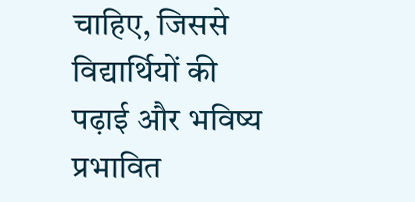चाहिए, जिससे विद्यार्थियों की पढ़ाई और भविष्य प्रभावित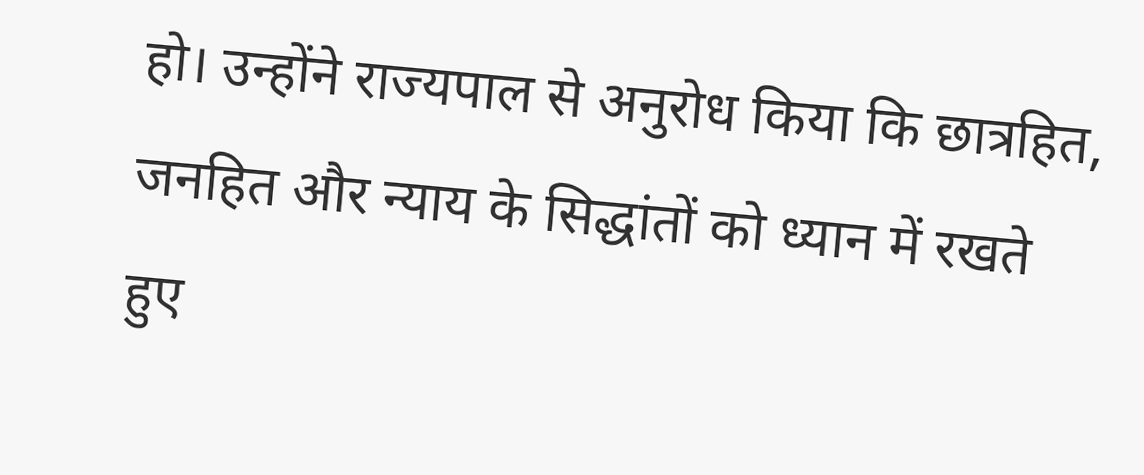हो। उन्होंने राज्यपाल से अनुरोध किया कि छात्रहित, जनहित और न्याय के सिद्धांतों को ध्यान में रखते हुए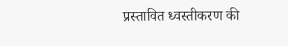प्रस्तावित ध्वस्तीकरण की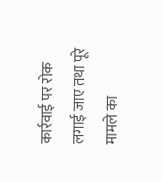कार्रवाई पर रोक लगाई जाए तथा पूरे मामले का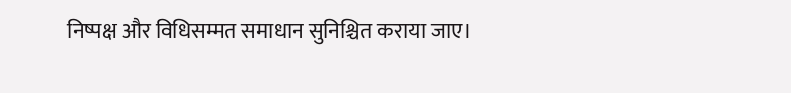निष्पक्ष और विधिसम्मत समाधान सुनिश्चित कराया जाए।